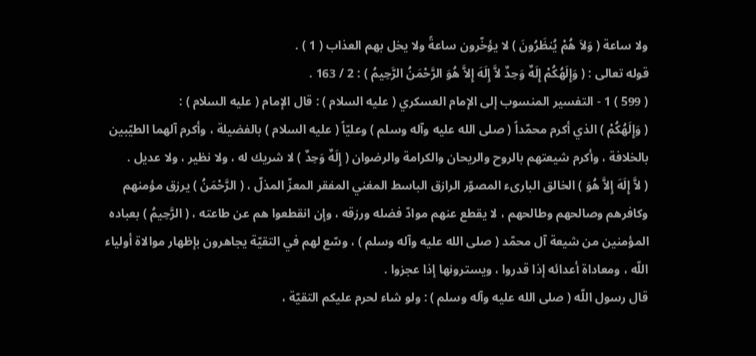ولا ساعة ( وَلاَ هُمْ يُنظَرُونَ ) لا يؤخّرون ساعةً ولا يخل بهم العذاب ( 1 ) .
قوله تعالى : ( وَإِلَهُكُمْ إِلَهٌ وَحِدٌ لاَّ إِلَهَ إِلاَّ هُوَ الرَّحْمَنُ الرَّحِيمُ ) : 2 / 163 .
( 599 ) 1 - التفسير المنسوب إلى الإمام العسكري ( عليه السلام ) : قال الإمام ( عليه السلام ) :
( وَإِلَهُكُمْ ) الذي أكرم محمّداً ( صلى الله عليه وآله وسلم ) وعليّاً ( عليه السلام ) بالفضيلة ، وأكرم آلهما الطيّبين بالخلافة ، وأكرم شيعتهم بالروح والريحان والكرامة والرضوان ( إِلَهٌ وَحِدٌ ) لا شريك له ، ولا نظير ، ولا عديل .
( لاَّ إِلَهَ إِلاَّ هُوَ ) الخالق البارىء المصوّر الرازق الباسط المغني المفقر المعزّ المذلّ ، ( الرَّحْمَنُ ) يرزق مؤمنهم وكافرهم وصالحهم وطالحهم ، لا يقطع عنهم موادّ فضله ورزقه ، وإن انقطعوا هم عن طاعته ، ( الرَّحِيمُ ) بعباده المؤمنين من شيعة آل محمّد ( صلى الله عليه وآله وسلم ) ، وسّع لهم في التقيّة يجاهرون بإظهار موالاة أولياء اللّه ، ومعاداة أعدائه إذا قدروا ، ويسترونها إذا عجزوا .
قال رسول اللّه ( صلى الله عليه وآله وسلم ) : ولو شاء لحرم عليكم التقيّة ،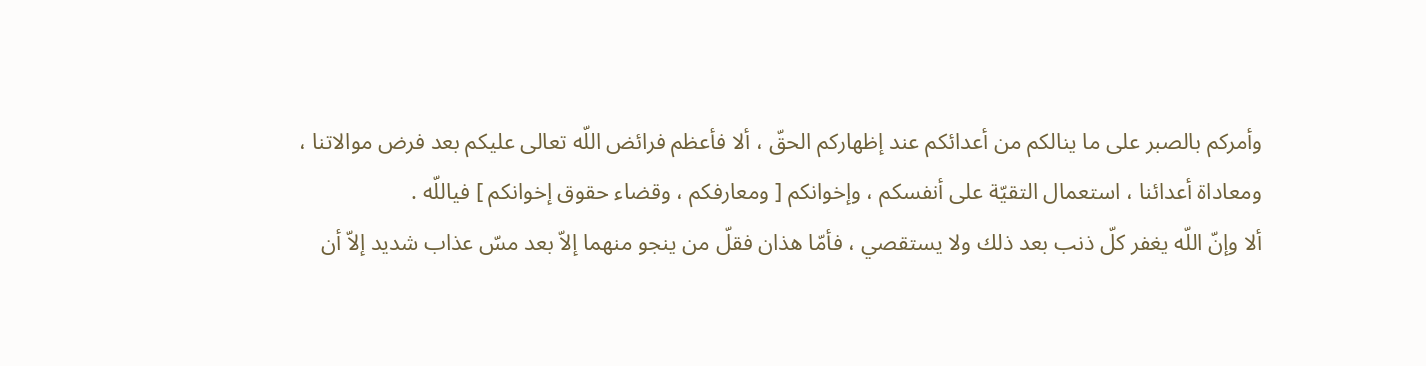وأمركم بالصبر على ما ينالكم من أعدائكم عند إظهاركم الحقّ ، ألا فأعظم فرائض اللّه تعالى عليكم بعد فرض موالاتنا ، ومعاداة أعدائنا ، استعمال التقيّة على أنفسكم ، وإخوانكم [ ومعارفكم ، وقضاء حقوق إخوانكم ] فياللّه .
ألا وإنّ اللّه يغفر كلّ ذنب بعد ذلك ولا يستقصي ، فأمّا هذان فقلّ من ينجو منهما إلاّ بعد مسّ عذاب شديد إلاّ أن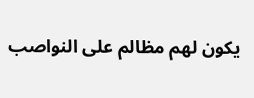يكون لهم مظالم على النواصب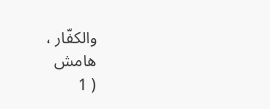والكفّار ،
هامش
( 1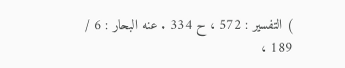) التفسير : 572 ، ح 334 . عنه البحار : 6 / 189 ،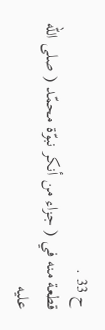ح 33 .
قطعة منه في ( جزاء من أنكر نبوّة محمّد ( صلى الله عليه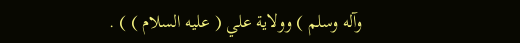وآله وسلم ) وولاية علي ( عليه السلام ) ) .